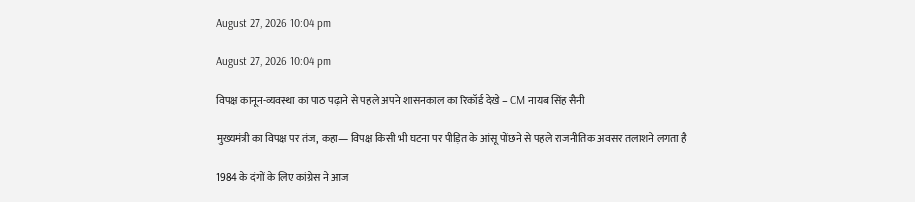August 27, 2026 10:04 pm

August 27, 2026 10:04 pm

विपक्ष कानून-व्यवस्था का पाठ पढ़ाने से पहले अपने शासनकाल का रिकॉर्ड देखे – CM नायब सिंह सैनी

मुख्यमंत्री का विपक्ष पर तंज, कहा— विपक्ष किसी भी घटना पर पीड़ित के आंसू पोंछने से पहले राजनीतिक अवसर तलाशने लगता है

1984 के दंगों के लिए कांग्रेस ने आज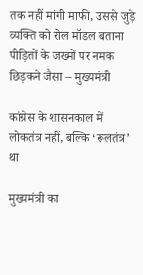तक नहीं मांगी माफी, उससे जुड़े व्यक्ति को रोल मॉडल बताना पीड़ितों के जख्मों पर नमक छिड़कने जैसा – मुख्यमंत्री

कांग्रेस के शासनकाल में लोकतंत्र नहीं, बल्कि ‘रूलतंत्र’ था

मुख्यमंत्री का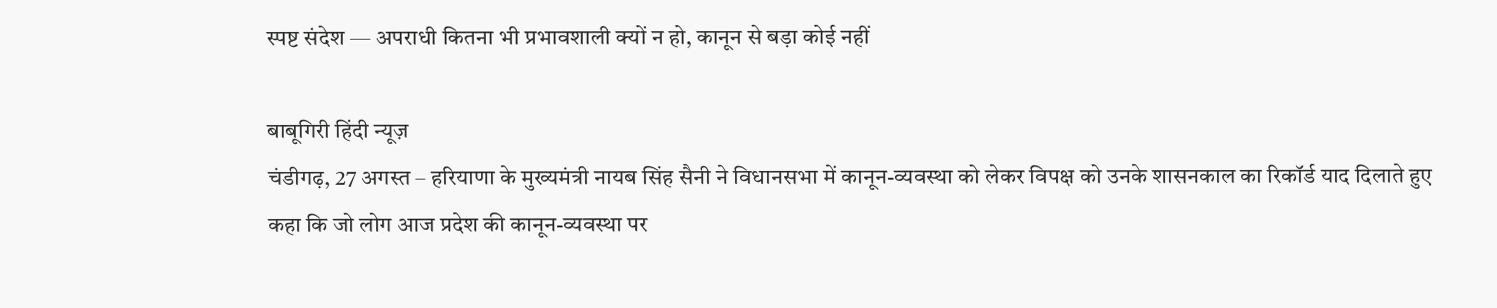स्पष्ट संदेश — अपराधी कितना भी प्रभावशाली क्यों न हो, कानून से बड़ा कोई नहीं

बाबूगिरी हिंदी न्यूज़
चंडीगढ़, 27 अगस्त – हरियाणा के मुख्यमंत्री नायब सिंह सैनी ने विधानसभा में कानून-व्यवस्था को लेकर विपक्ष को उनके शासनकाल का रिकॉर्ड याद दिलाते हुए कहा कि जो लोग आज प्रदेश की कानून-व्यवस्था पर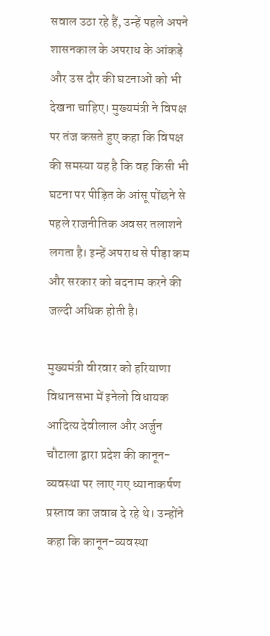सवाल उठा रहे हैं, उन्हें पहले अपने शासनकाल के अपराध के आंकड़े और उस दौर की घटनाओं को भी देखना चाहिए। मुख्यमंत्री ने विपक्ष पर तंज कसते हुए कहा कि विपक्ष की समस्या यह है कि वह किसी भी घटना पर पीड़ित के आंसू पोंछने से पहले राजनीतिक अवसर तलाशने लगता है। इन्हें अपराध से पीड़ा कम और सरकार को बदनाम करने की जल्दी अधिक होती है।

मुख्यमंत्री वीरवार को हरियाणा विधानसभा में इनेलो विधायक आदित्य देवीलाल और अर्जुन चौटाला द्वारा प्रदेश की कानून-व्यवस्था पर लाए गए ध्यानाकर्षण प्रस्ताव का जवाब दे रहे थे। उन्होंने कहा कि कानून-व्यवस्था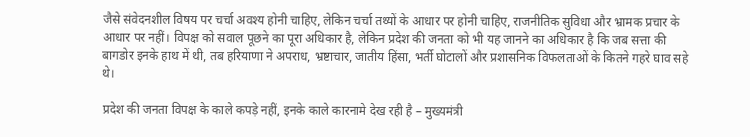जैसे संवेदनशील विषय पर चर्चा अवश्य होनी चाहिए, लेकिन चर्चा तथ्यों के आधार पर होनी चाहिए, राजनीतिक सुविधा और भ्रामक प्रचार के आधार पर नहीं। विपक्ष को सवाल पूछने का पूरा अधिकार है, लेकिन प्रदेश की जनता को भी यह जानने का अधिकार है कि जब सत्ता की बागडोर इनके हाथ में थी, तब हरियाणा ने अपराध, भ्रष्टाचार, जातीय हिंसा, भर्ती घोटालों और प्रशासनिक विफलताओं के कितने गहरे घाव सहे थे।

प्रदेश की जनता विपक्ष के काले कपड़े नहीं, इनके काले कारनामे देख रही है – मुख्यमंत्री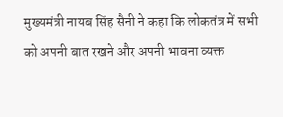मुख्यमंत्री नायब सिंह सैनी ने कहा कि लोकतंत्र में सभी को अपनी बात रखने और अपनी भावना व्यक्त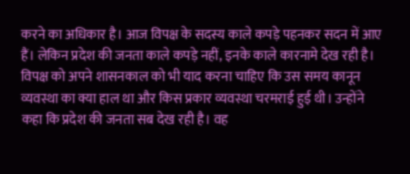करने का अधिकार है। आज विपक्ष के सदस्य काले कपड़े पहनकर सदन में आए हैं। लेकिन प्रदेश की जनता काले कपड़े नहीं, इनके काले कारनामे देख रही है। विपक्ष को अपने शासनकाल को भी याद करना चाहिए कि उस समय कानून व्यवस्था का क्या हाल था और किस प्रकार व्यवस्था चरमराई हुई थी। उन्होंने कहा कि प्रदेश की जनता सब देख रही है। वह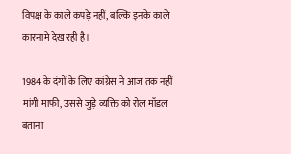विपक्ष के काले कपड़े नहीं, बल्कि इनके काले कारनामे देख रही है।

1984 के दंगों के लिए कांग्रेस ने आज तक नहीं मांगी माफी, उससे जुड़े व्यक्ति को रोल मॉडल बताना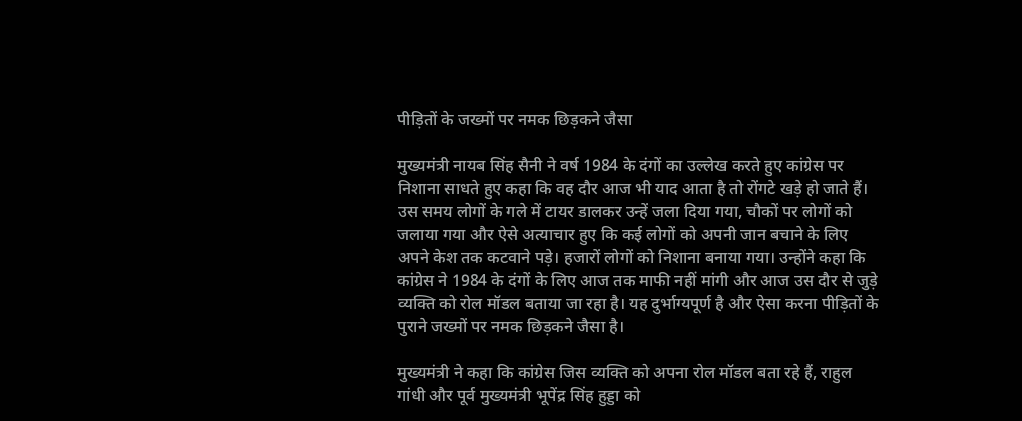पीड़ितों के जख्मों पर नमक छिड़कने जैसा

मुख्यमंत्री नायब सिंह सैनी ने वर्ष 1984 के दंगों का उल्लेख करते हुए कांग्रेस पर निशाना साधते हुए कहा कि वह दौर आज भी याद आता है तो रोंगटे खड़े हो जाते हैं। उस समय लोगों के गले में टायर डालकर उन्हें जला दिया गया, चौकों पर लोगों को जलाया गया और ऐसे अत्याचार हुए कि कई लोगों को अपनी जान बचाने के लिए अपने केश तक कटवाने पड़े। हजारों लोगों को निशाना बनाया गया। उन्होंने कहा कि कांग्रेस ने 1984 के दंगों के लिए आज तक माफी नहीं मांगी और आज उस दौर से जुड़े व्यक्ति को रोल मॉडल बताया जा रहा है। यह दुर्भाग्यपूर्ण है और ऐसा करना पीड़ितों के पुराने जख्मों पर नमक छिड़कने जैसा है।

मुख्यमंत्री ने कहा कि कांग्रेस जिस व्यक्ति को अपना रोल मॉडल बता रहे हैं, राहुल गांधी और पूर्व मुख्यमंत्री भूपेंद्र सिंह हुड्डा को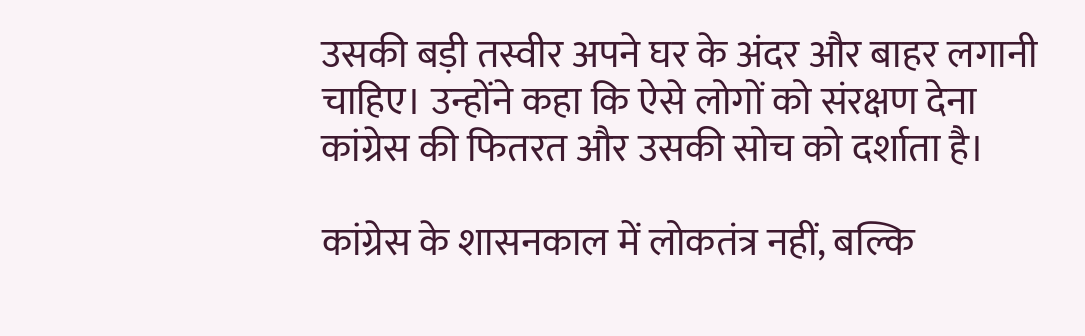उसकी बड़ी तस्वीर अपने घर के अंदर और बाहर लगानी चाहिए। उन्होंने कहा कि ऐसे लोगों को संरक्षण देना कांग्रेस की फितरत और उसकी सोच को दर्शाता है।

कांग्रेस के शासनकाल में लोकतंत्र नहीं, बल्कि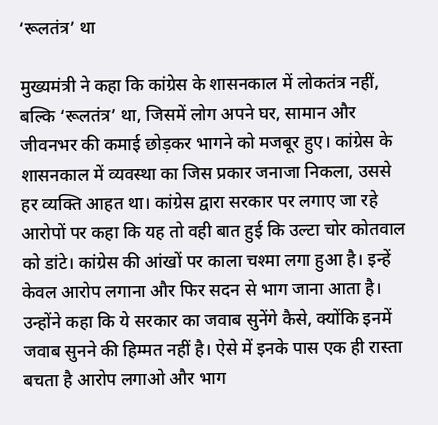‘रूलतंत्र’ था

मुख्यमंत्री ने कहा कि कांग्रेस के शासनकाल में लोकतंत्र नहीं, बल्कि ‘रूलतंत्र’ था, जिसमें लोग अपने घर, सामान और जीवनभर की कमाई छोड़कर भागने को मजबूर हुए। कांग्रेस के शासनकाल में व्यवस्था का जिस प्रकार जनाजा निकला, उससे हर व्यक्ति आहत था। कांग्रेस द्वारा सरकार पर लगाए जा रहे आरोपों पर कहा कि यह तो वही बात हुई कि उल्टा चोर कोतवाल को डांटे। कांग्रेस की आंखों पर काला चश्मा लगा हुआ है। इन्हें केवल आरोप लगाना और फिर सदन से भाग जाना आता है। उन्होंने कहा कि ये सरकार का जवाब सुनेंगे कैसे, क्योंकि इनमें जवाब सुनने की हिम्मत नहीं है। ऐसे में इनके पास एक ही रास्ता बचता है आरोप लगाओ और भाग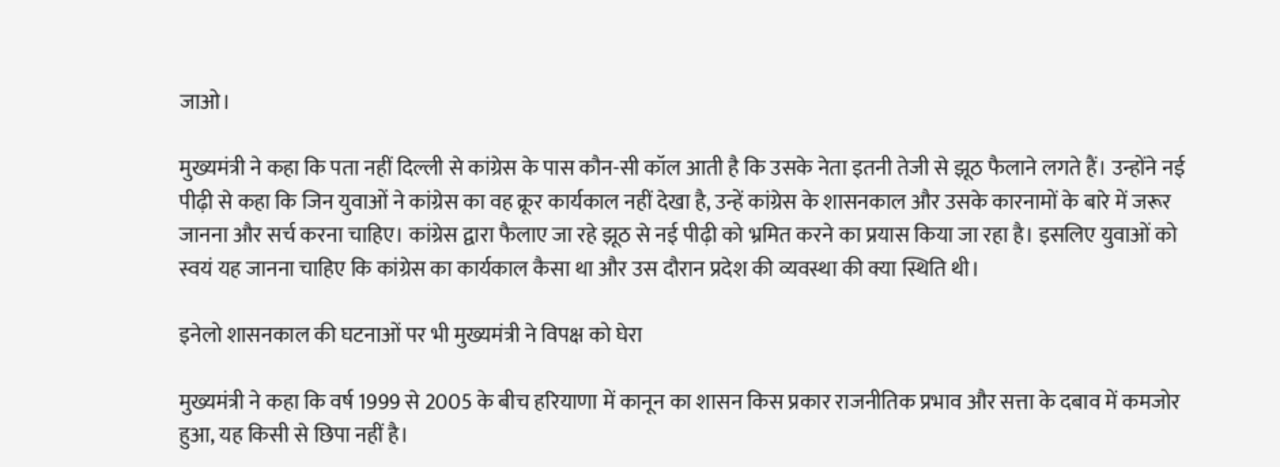जाओ।

मुख्यमंत्री ने कहा कि पता नहीं दिल्ली से कांग्रेस के पास कौन-सी कॉल आती है कि उसके नेता इतनी तेजी से झूठ फैलाने लगते हैं। उन्होंने नई पीढ़ी से कहा कि जिन युवाओं ने कांग्रेस का वह क्रूर कार्यकाल नहीं देखा है, उन्हें कांग्रेस के शासनकाल और उसके कारनामों के बारे में जरूर जानना और सर्च करना चाहिए। कांग्रेस द्वारा फैलाए जा रहे झूठ से नई पीढ़ी को भ्रमित करने का प्रयास किया जा रहा है। इसलिए युवाओं को स्वयं यह जानना चाहिए कि कांग्रेस का कार्यकाल कैसा था और उस दौरान प्रदेश की व्यवस्था की क्या स्थिति थी।

इनेलो शासनकाल की घटनाओं पर भी मुख्यमंत्री ने विपक्ष को घेरा

मुख्यमंत्री ने कहा कि वर्ष 1999 से 2005 के बीच हरियाणा में कानून का शासन किस प्रकार राजनीतिक प्रभाव और सत्ता के दबाव में कमजोर हुआ, यह किसी से छिपा नहीं है।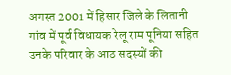अगस्त 2001 में हिसार जिले के लितानी गांव में पूर्व विधायक रेलू राम पूनिया सहित उनके परिवार के आठ सदस्यों की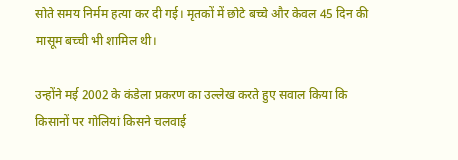सोते समय निर्मम हत्या कर दी गई। मृतकों में छोटे बच्चे और केवल 45 दिन की मासूम बच्ची भी शामिल थी।

उन्होंने मई 2002 के कंडेला प्रकरण का उल्लेख करते हुए सवाल किया कि किसानों पर गोलियां किसने चलवाई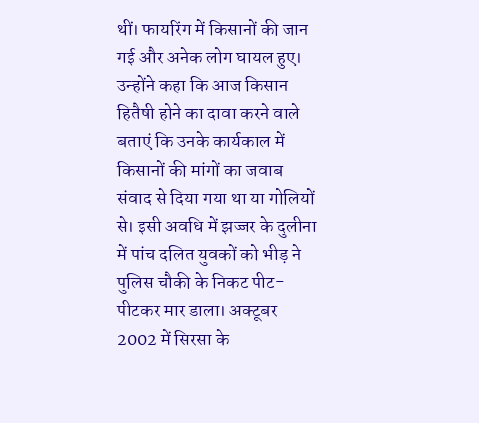थीं। फायरिंग में किसानों की जान गई और अनेक लोग घायल हुए। उन्होंने कहा कि आज किसान हितैषी होने का दावा करने वाले बताएं कि उनके कार्यकाल में किसानों की मांगों का जवाब संवाद से दिया गया था या गोलियों से। इसी अवधि में झज्जर के दुलीना में पांच दलित युवकों को भीड़ ने पुलिस चौकी के निकट पीट-पीटकर मार डाला। अक्टूबर 2002 में सिरसा के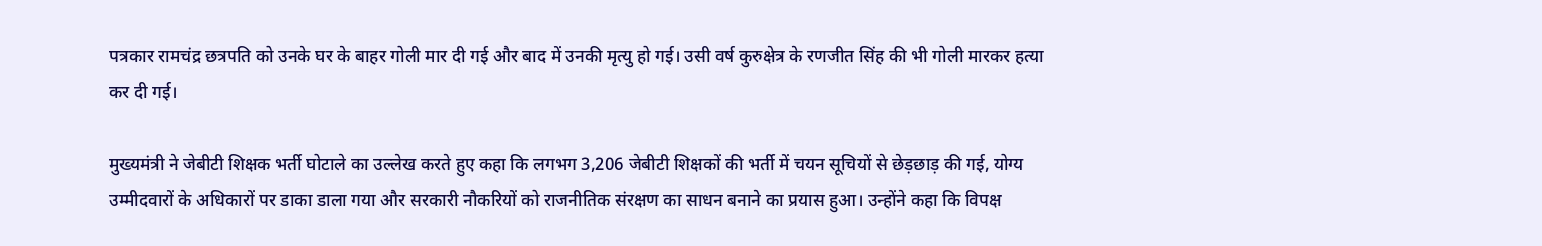पत्रकार रामचंद्र छत्रपति को उनके घर के बाहर गोली मार दी गई और बाद में उनकी मृत्यु हो गई। उसी वर्ष कुरुक्षेत्र के रणजीत सिंह की भी गोली मारकर हत्या कर दी गई।

मुख्यमंत्री ने जेबीटी शिक्षक भर्ती घोटाले का उल्लेख करते हुए कहा कि लगभग 3,206 जेबीटी शिक्षकों की भर्ती में चयन सूचियों से छेड़छाड़ की गई, योग्य उम्मीदवारों के अधिकारों पर डाका डाला गया और सरकारी नौकरियों को राजनीतिक संरक्षण का साधन बनाने का प्रयास हुआ। उन्होंने कहा कि विपक्ष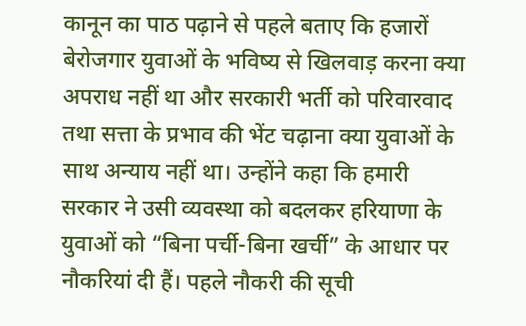कानून का पाठ पढ़ाने से पहले बताए कि हजारों बेरोजगार युवाओं के भविष्य से खिलवाड़ करना क्या अपराध नहीं था और सरकारी भर्ती को परिवारवाद तथा सत्ता के प्रभाव की भेंट चढ़ाना क्या युवाओं के साथ अन्याय नहीं था। उन्होंने कहा कि हमारी सरकार ने उसी व्यवस्था को बदलकर हरियाणा के युवाओं को “बिना पर्ची-बिना खर्ची” के आधार पर नौकरियां दी हैं। पहले नौकरी की सूची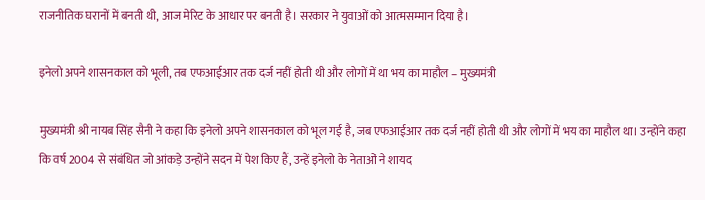राजनीतिक घरानों में बनती थी, आज मेरिट के आधार पर बनती है। सरकार ने युवाओं को आत्मसम्मान दिया है।

इनेलो अपने शासनकाल को भूली, तब एफआईआर तक दर्ज नहीं होती थी और लोगों में था भय का माहौल – मुख्यमंत्री

मुख्यमंत्री श्री नायब सिंह सैनी ने कहा कि इनेलो अपने शासनकाल को भूल गई है, जब एफआईआर तक दर्ज नहीं होती थी और लोगों में भय का माहौल था। उन्होंने कहा कि वर्ष 2004 से संबंधित जो आंकड़े उन्होंने सदन में पेश किए हैं, उन्हें इनेलो के नेताओं ने शायद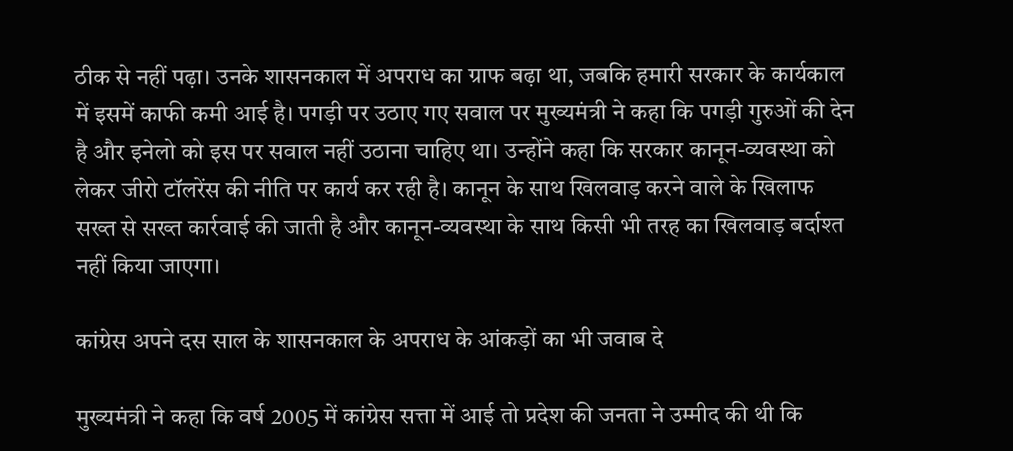ठीक से नहीं पढ़ा। उनके शासनकाल में अपराध का ग्राफ बढ़ा था, जबकि हमारी सरकार के कार्यकाल में इसमें काफी कमी आई है। पगड़ी पर उठाए गए सवाल पर मुख्यमंत्री ने कहा कि पगड़ी गुरुओं की देन है और इनेलो को इस पर सवाल नहीं उठाना चाहिए था। उन्होंने कहा कि सरकार कानून-व्यवस्था को लेकर जीरो टॉलरेंस की नीति पर कार्य कर रही है। कानून के साथ खिलवाड़ करने वाले के खिलाफ सख्त से सख्त कार्रवाई की जाती है और कानून-व्यवस्था के साथ किसी भी तरह का खिलवाड़ बर्दाश्त नहीं किया जाएगा।

कांग्रेस अपने दस साल के शासनकाल के अपराध के आंकड़ों का भी जवाब दे

मुख्यमंत्री ने कहा कि वर्ष 2005 में कांग्रेस सत्ता में आई तो प्रदेश की जनता ने उम्मीद की थी कि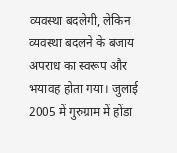व्यवस्था बदलेगी, लेकिन व्यवस्था बदलने के बजाय अपराध का स्वरूप और भयावह होता गया। जुलाई 2005 में गुरुग्राम में होंडा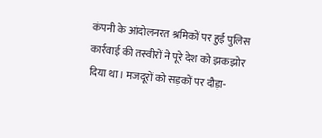कंपनी के आंदोलनरत श्रमिकों पर हुई पुलिस कार्रवाई की तस्वीरों ने पूरे देश को झकझोर दिया था। मजदूरों को सड़कों पर दौड़ा-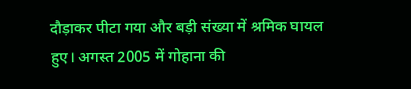दौड़ाकर पीटा गया और बड़ी संख्या में श्रमिक घायल हुए। अगस्त 2005 में गोहाना की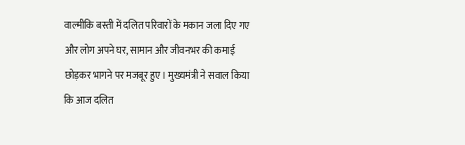वाल्मीकि बस्ती में दलित परिवारों के मकान जला दिए गए और लोग अपने घर, सामान और जीवनभर की कमाई छोड़कर भागने पर मजबूर हुए। मुख्यमंत्री ने सवाल किया कि आज दलित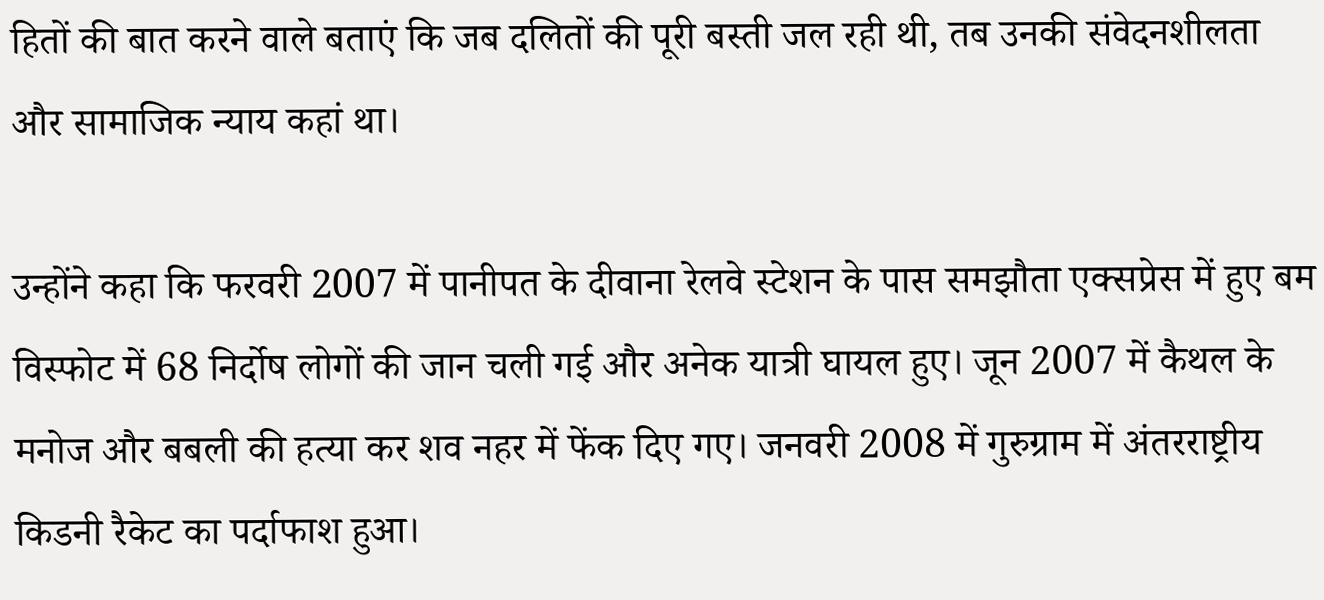हितों की बात करने वाले बताएं कि जब दलितों की पूरी बस्ती जल रही थी, तब उनकी संवेदनशीलता और सामाजिक न्याय कहां था।

उन्होंने कहा कि फरवरी 2007 में पानीपत के दीवाना रेलवे स्टेशन के पास समझौता एक्सप्रेस में हुए बम विस्फोट में 68 निर्दोष लोगों की जान चली गई और अनेक यात्री घायल हुए। जून 2007 में कैथल के मनोज और बबली की हत्या कर शव नहर में फेंक दिए गए। जनवरी 2008 में गुरुग्राम में अंतरराष्ट्रीय किडनी रैकेट का पर्दाफाश हुआ।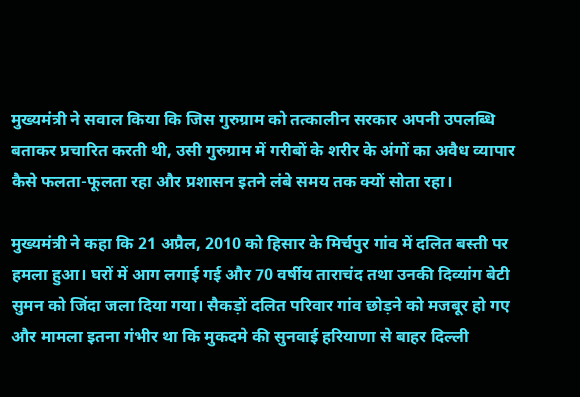मुख्यमंत्री ने सवाल किया कि जिस गुरुग्राम को तत्कालीन सरकार अपनी उपलब्धि बताकर प्रचारित करती थी, उसी गुरुग्राम में गरीबों के शरीर के अंगों का अवैध व्यापार कैसे फलता-फूलता रहा और प्रशासन इतने लंबे समय तक क्यों सोता रहा।

मुख्यमंत्री ने कहा कि 21 अप्रैल, 2010 को हिसार के मिर्चपुर गांव में दलित बस्ती पर हमला हुआ। घरों में आग लगाई गई और 70 वर्षीय ताराचंद तथा उनकी दिव्यांग बेटी सुमन को जिंदा जला दिया गया। सैकड़ों दलित परिवार गांव छोड़ने को मजबूर हो गए और मामला इतना गंभीर था कि मुकदमे की सुनवाई हरियाणा से बाहर दिल्ली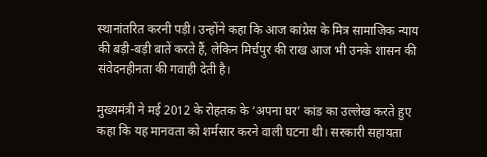स्थानांतरित करनी पड़ी। उन्होंने कहा कि आज कांग्रेस के मित्र सामाजिक न्याय की बड़ी-बड़ी बातें करते हैं, लेकिन मिर्चपुर की राख आज भी उनके शासन की संवेदनहीनता की गवाही देती है।

मुख्यमंत्री ने मई 2012 के रोहतक के ‘अपना घर’ कांड का उल्लेख करते हुए कहा कि यह मानवता को शर्मसार करने वाली घटना थी। सरकारी सहायता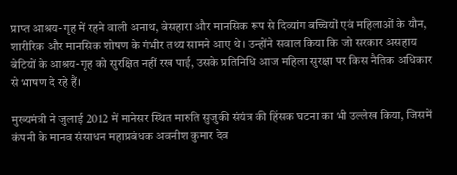प्राप्त आश्रय-गृह में रहने वाली अनाथ, बेसहारा और मानसिक रूप से दिव्यांग बच्चियों एवं महिलाओं के यौन, शारीरिक और मानसिक शोषण के गंभीर तथ्य सामने आए थे। उन्होंने सवाल किया कि जो सरकार असहाय बेटियों के आश्रय-गृह को सुरक्षित नहीं रख पाई, उसके प्रतिनिधि आज महिला सुरक्षा पर किस नैतिक अधिकार से भाषण दे रहे हैं।

मुख्यमंत्री ने जुलाई 2012 में मानेसर स्थित मारुति सुजुकी संयंत्र की हिंसक घटना का भी उल्लेख किया, जिसमें कंपनी के मानव संसाधन महाप्रबंधक अवनीश कुमार देव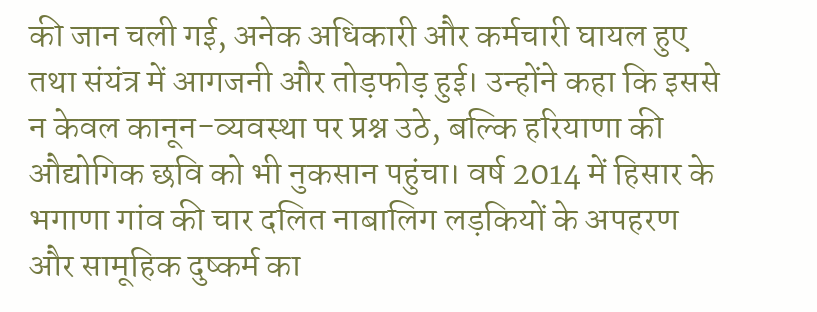की जान चली गई, अनेक अधिकारी और कर्मचारी घायल हुए तथा संयंत्र में आगजनी और तोड़फोड़ हुई। उन्होंने कहा कि इससे न केवल कानून-व्यवस्था पर प्रश्न उठे, बल्कि हरियाणा की औद्योगिक छवि को भी नुकसान पहुंचा। वर्ष 2014 में हिसार के भगाणा गांव की चार दलित नाबालिग लड़कियों के अपहरण और सामूहिक दुष्कर्म का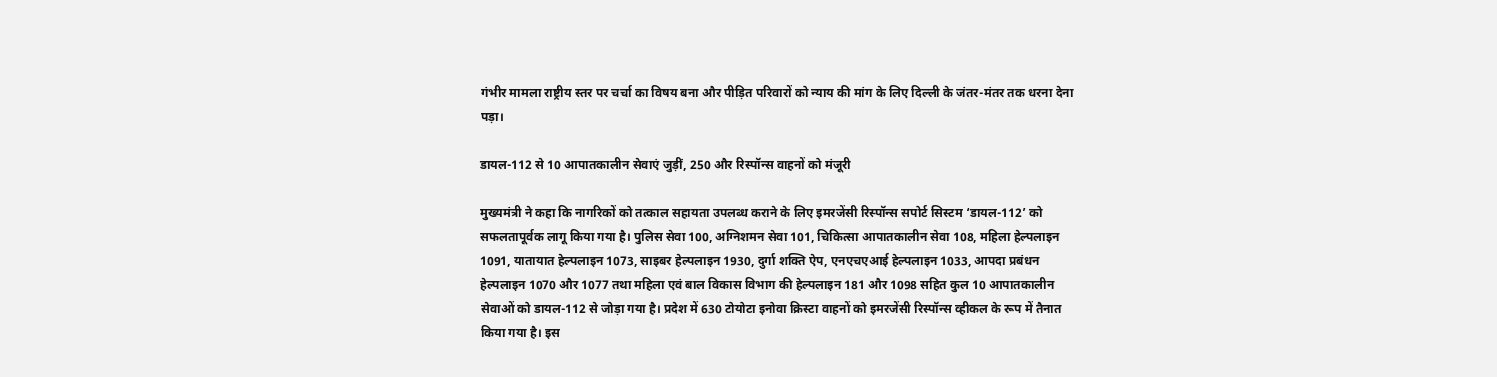गंभीर मामला राष्ट्रीय स्तर पर चर्चा का विषय बना और पीड़ित परिवारों को न्याय की मांग के लिए दिल्ली के जंतर-मंतर तक धरना देना पड़ा।

डायल-112 से 10 आपातकालीन सेवाएं जुड़ीं, 250 और रिस्पॉन्स वाहनों को मंजूरी

मुख्यमंत्री ने कहा कि नागरिकों को तत्काल सहायता उपलब्ध कराने के लिए इमरजेंसी रिस्पॉन्स सपोर्ट सिस्टम ‘डायल-112’ को सफलतापूर्वक लागू किया गया है। पुलिस सेवा 100, अग्निशमन सेवा 101, चिकित्सा आपातकालीन सेवा 108, महिला हेल्पलाइन 1091, यातायात हेल्पलाइन 1073, साइबर हेल्पलाइन 1930, दुर्गा शक्ति ऐप, एनएचएआई हेल्पलाइन 1033, आपदा प्रबंधन हेल्पलाइन 1070 और 1077 तथा महिला एवं बाल विकास विभाग की हेल्पलाइन 181 और 1098 सहित कुल 10 आपातकालीन सेवाओं को डायल-112 से जोड़ा गया है। प्रदेश में 630 टोयोटा इनोवा क्रिस्टा वाहनों को इमरजेंसी रिस्पॉन्स व्हीकल के रूप में तैनात किया गया है। इस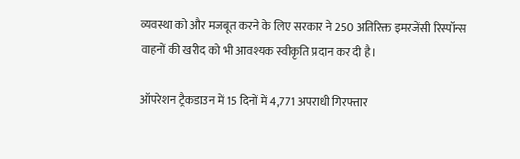व्यवस्था को और मजबूत करने के लिए सरकार ने 250 अतिरिक्त इमरजेंसी रिस्पॉन्स वाहनों की खरीद को भी आवश्यक स्वीकृति प्रदान कर दी है।

ऑपरेशन ट्रैकडाउन में 15 दिनों में 4,771 अपराधी गिरफ्तार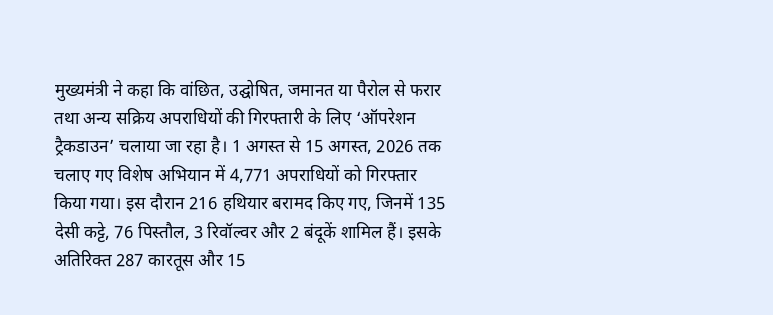मुख्यमंत्री ने कहा कि वांछित, उद्घोषित, जमानत या पैरोल से फरार तथा अन्य सक्रिय अपराधियों की गिरफ्तारी के लिए ‘ऑपरेशन ट्रैकडाउन’ चलाया जा रहा है। 1 अगस्त से 15 अगस्त, 2026 तक चलाए गए विशेष अभियान में 4,771 अपराधियों को गिरफ्तार किया गया। इस दौरान 216 हथियार बरामद किए गए, जिनमें 135 देसी कट्टे, 76 पिस्तौल, 3 रिवॉल्वर और 2 बंदूकें शामिल हैं। इसके अतिरिक्त 287 कारतूस और 15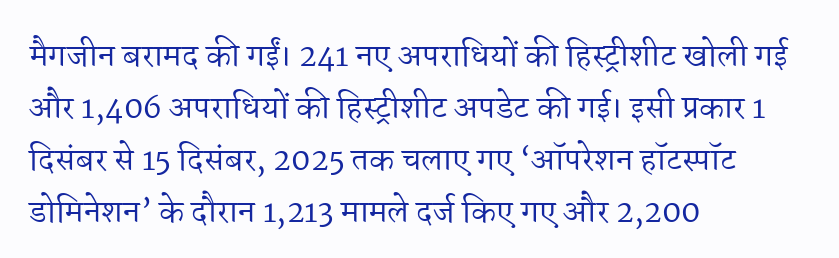मैगजीन बरामद की गईं। 241 नए अपराधियों की हिस्ट्रीशीट खोली गई और 1,406 अपराधियों की हिस्ट्रीशीट अपडेट की गई। इसी प्रकार 1 दिसंबर से 15 दिसंबर, 2025 तक चलाए गए ‘ऑपरेशन हॉटस्पॉट डोमिनेशन’ के दौरान 1,213 मामले दर्ज किए गए और 2,200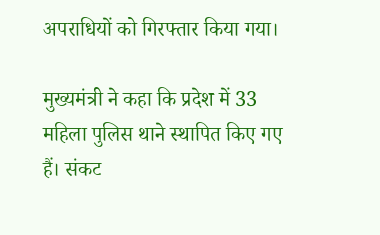अपराधियों को गिरफ्तार किया गया।

मुख्यमंत्री ने कहा कि प्रदेश में 33 महिला पुलिस थाने स्थापित किए गए हैं। संकट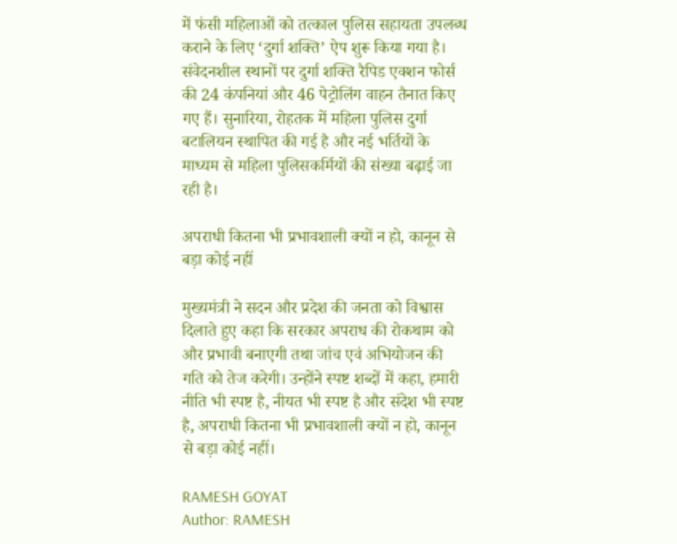में फंसी महिलाओं को तत्काल पुलिस सहायता उपलब्ध कराने के लिए ‘दुर्गा शक्ति’ ऐप शुरू किया गया है। संवेदनशील स्थानों पर दुर्गा शक्ति रैपिड एक्शन फोर्स की 24 कंपनियां और 46 पेट्रोलिंग वाहन तैनात किए गए हैं। सुनारिया, रोहतक में महिला पुलिस दुर्गा बटालियन स्थापित की गई है और नई भर्तियों के माध्यम से महिला पुलिसकर्मियों की संख्या बढ़ाई जा रही है।

अपराधी कितना भी प्रभावशाली क्यों न हो, कानून से बड़ा कोई नहीं

मुख्यमंत्री ने सदन और प्रदेश की जनता को विश्वास दिलाते हुए कहा कि सरकार अपराध की रोकथाम को और प्रभावी बनाएगी तथा जांच एवं अभियोजन की गति को तेज करेगी। उन्होंने स्पष्ट शब्दों में कहा, हमारी नीति भी स्पष्ट है, नीयत भी स्पष्ट है और संदेश भी स्पष्ट है, अपराधी कितना भी प्रभावशाली क्यों न हो, कानून से बड़ा कोई नहीं।

RAMESH GOYAT
Author: RAMESH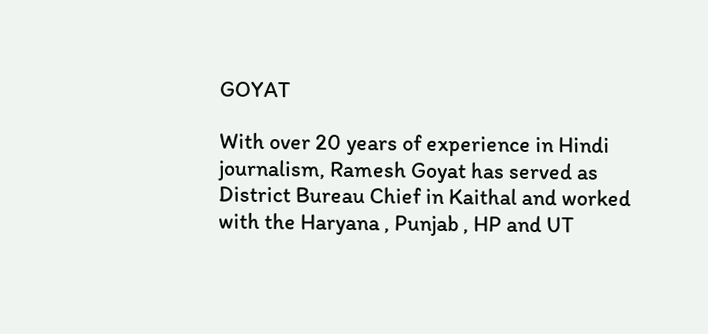GOYAT

With over 20 years of experience in Hindi journalism, Ramesh Goyat has served as District Bureau Chief in Kaithal and worked with the Haryana , Punjab , HP and UT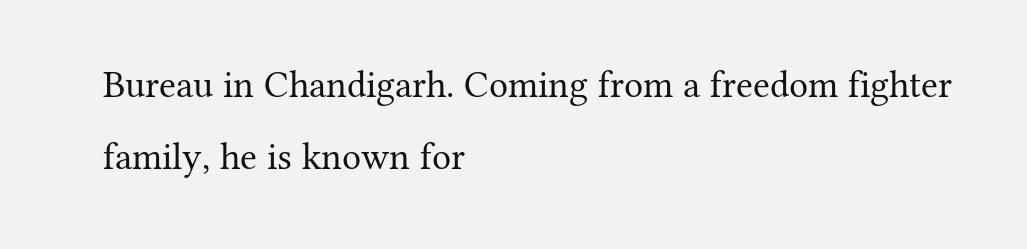Bureau in Chandigarh. Coming from a freedom fighter family, he is known for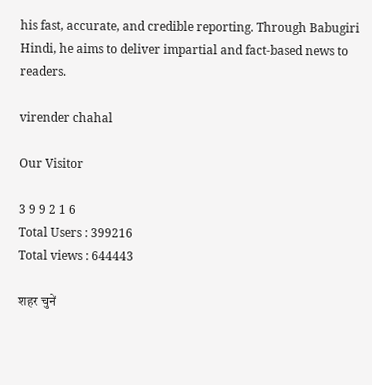his fast, accurate, and credible reporting. Through Babugiri Hindi, he aims to deliver impartial and fact-based news to readers.

virender chahal

Our Visitor

3 9 9 2 1 6
Total Users : 399216
Total views : 644443

शहर चुनें